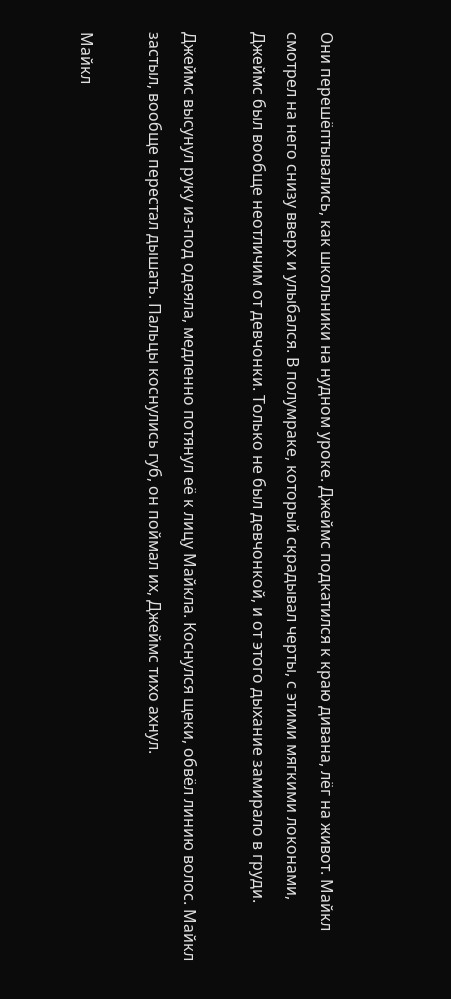Они перешёптывались, как школьники на нудном уроке. Джеймс подкатился к краю дивана, лёг на живот. Майкл смотрел на него снизу вверх и улыбался. В полумраке, который скрадывал черты, с этими мягкими локонами, Джеймс был вообще неотличим от девчонки. Только не был девчонкой, и от этого дыхание замирало в груди.

Джеймс высунул руку из-под одеяла, медленно потянул её к лицу Майкла. Коснулся щеки, обвёл линию волос. Майкл застыл, вообще перестал дышать. Пальцы коснулись губ, он поймал их, Джеймс тихо ахнул.

Майкл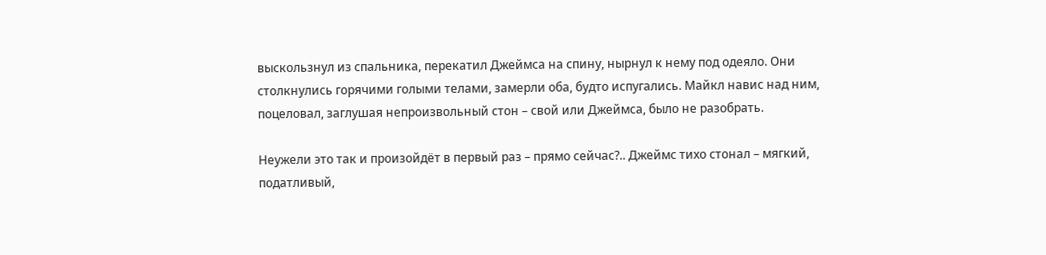выскользнул из спальника, перекатил Джеймса на спину, нырнул к нему под одеяло. Они столкнулись горячими голыми телами, замерли оба, будто испугались. Майкл навис над ним, поцеловал, заглушая непроизвольный стон – свой или Джеймса, было не разобрать.

Неужели это так и произойдёт в первый раз – прямо сейчас?.. Джеймс тихо стонал – мягкий, податливый,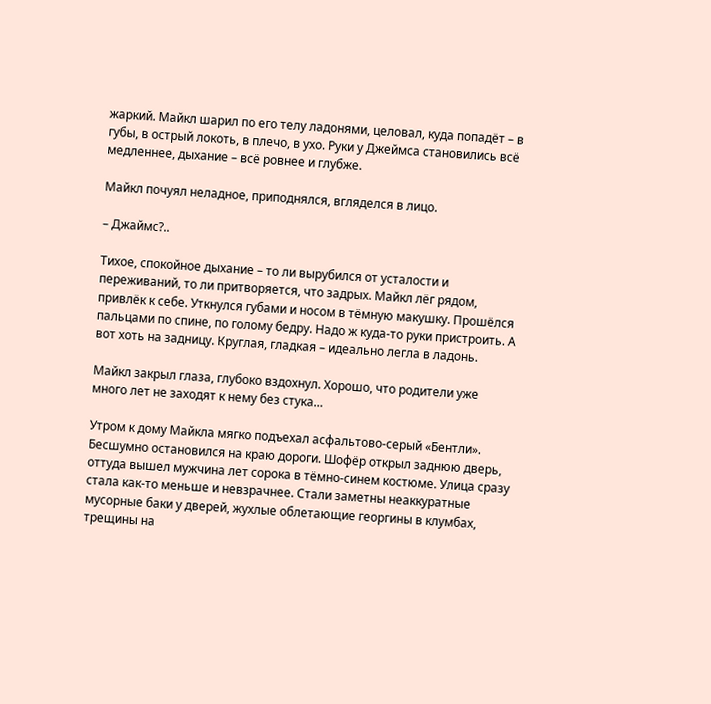жаркий. Майкл шарил по его телу ладонями, целовал, куда попадёт – в губы, в острый локоть, в плечо, в ухо. Руки у Джеймса становились всё медленнее, дыхание – всё ровнее и глубже.

Майкл почуял неладное, приподнялся, вгляделся в лицо.

– Джаймс?..

Тихое, спокойное дыхание – то ли вырубился от усталости и переживаний, то ли притворяется, что задрых. Майкл лёг рядом, привлёк к себе. Уткнулся губами и носом в тёмную макушку. Прошёлся пальцами по спине, по голому бедру. Надо ж куда-то руки пристроить. А вот хоть на задницу. Круглая, гладкая – идеально легла в ладонь.

Майкл закрыл глаза, глубоко вздохнул. Хорошо, что родители уже много лет не заходят к нему без стука…

Утром к дому Майкла мягко подъехал асфальтово-серый «Бентли». Бесшумно остановился на краю дороги. Шофёр открыл заднюю дверь, оттуда вышел мужчина лет сорока в тёмно-синем костюме. Улица сразу стала как-то меньше и невзрачнее. Стали заметны неаккуратные мусорные баки у дверей, жухлые облетающие георгины в клумбах, трещины на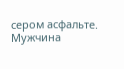сером асфальте. Мужчина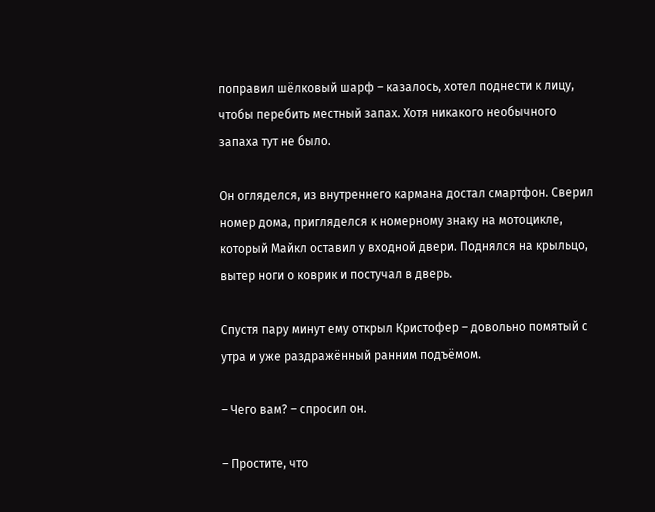поправил шёлковый шарф – казалось, хотел поднести к лицу, чтобы перебить местный запах. Хотя никакого необычного запаха тут не было.

Он огляделся, из внутреннего кармана достал смартфон. Сверил номер дома, пригляделся к номерному знаку на мотоцикле, который Майкл оставил у входной двери. Поднялся на крыльцо, вытер ноги о коврик и постучал в дверь.

Спустя пару минут ему открыл Кристофер – довольно помятый с утра и уже раздражённый ранним подъёмом.

– Чего вам? – спросил он.

– Простите, что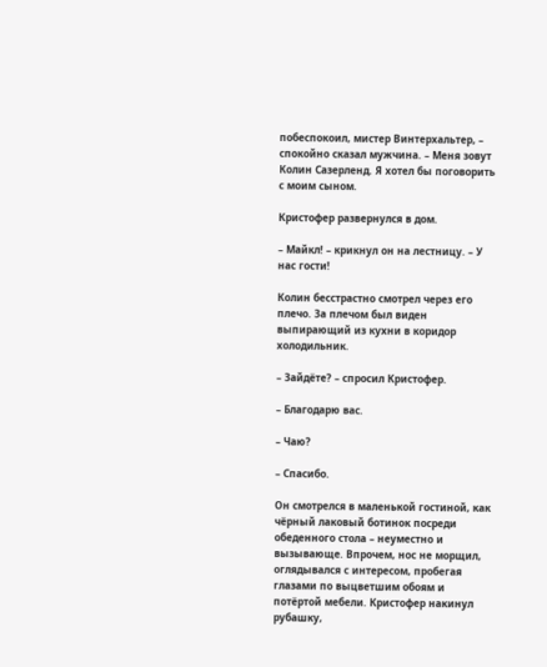побеспокоил, мистер Винтерхальтер, – спокойно сказал мужчина. – Меня зовут Колин Сазерленд. Я хотел бы поговорить с моим сыном.

Кристофер развернулся в дом.

– Майкл! – крикнул он на лестницу. – У нас гости!

Колин бесстрастно смотрел через его плечо. За плечом был виден выпирающий из кухни в коридор холодильник.

– Зайдёте? – спросил Кристофер.

– Благодарю вас.

– Чаю?

– Спасибо.

Он смотрелся в маленькой гостиной, как чёрный лаковый ботинок посреди обеденного стола – неуместно и вызывающе. Впрочем, нос не морщил, оглядывался с интересом, пробегая глазами по выцветшим обоям и потёртой мебели. Кристофер накинул рубашку,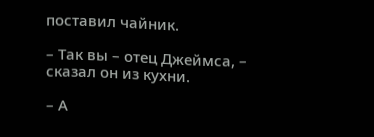поставил чайник.

– Так вы – отец Джеймса, – сказал он из кухни.

– А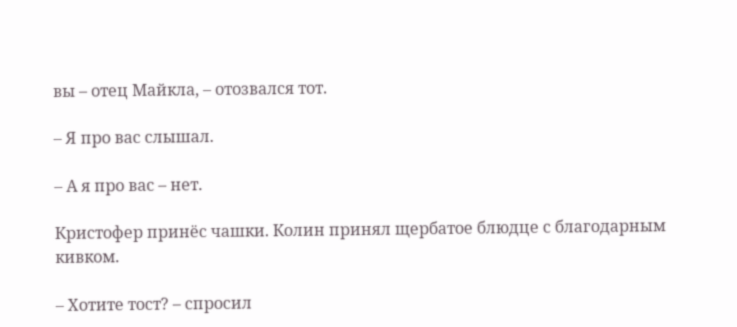вы – отец Майкла, – отозвался тот.

– Я про вас слышал.

– А я про вас – нет.

Кристофер принёс чашки. Колин принял щербатое блюдце с благодарным кивком.

– Хотите тост? – спросил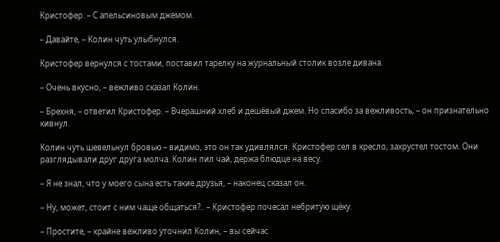Кристофер. – С апельсиновым джемом.

– Давайте, – Колин чуть улыбнулся.

Кристофер вернулся с тостами, поставил тарелку на журнальный столик возле дивана.

– Очень вкусно, – вежливо сказал Колин.

– Брехня, – ответил Кристофер. – Вчерашний хлеб и дешёвый джем. Но спасибо за вежливость, – он признательно кивнул.

Колин чуть шевельнул бровью – видимо, это он так удивлялся. Кристофер сел в кресло, захрустел тостом. Они разглядывали друг друга молча. Колин пил чай, держа блюдце на весу.

– Я не знал, что у моего сына есть такие друзья, – наконец сказал он.

– Ну, может, стоит с ним чаще общаться?.. – Кристофер почесал небритую щёку.

– Простите, – крайне вежливо уточнил Колин, – вы сейчас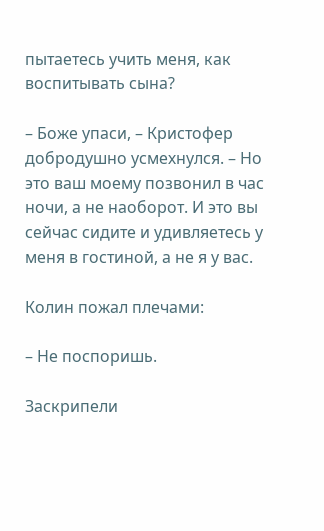пытаетесь учить меня, как воспитывать сына?

– Боже упаси, – Кристофер добродушно усмехнулся. – Но это ваш моему позвонил в час ночи, а не наоборот. И это вы сейчас сидите и удивляетесь у меня в гостиной, а не я у вас.

Колин пожал плечами:

– Не поспоришь.

Заскрипели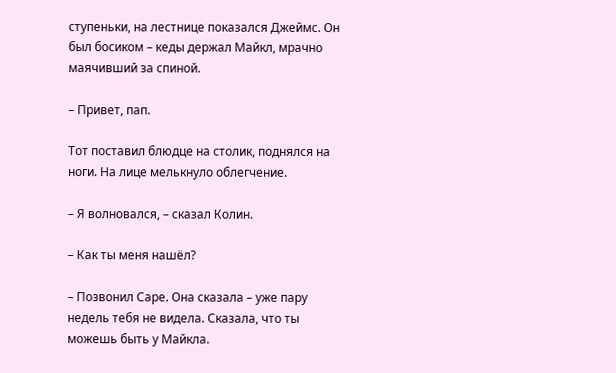ступеньки, на лестнице показался Джеймс. Он был босиком – кеды держал Майкл, мрачно маячивший за спиной.

– Привет, пап.

Тот поставил блюдце на столик, поднялся на ноги. На лице мелькнуло облегчение.

– Я волновался, – сказал Колин.

– Как ты меня нашёл?

– Позвонил Саре. Она сказала – уже пару недель тебя не видела. Сказала, что ты можешь быть у Майкла.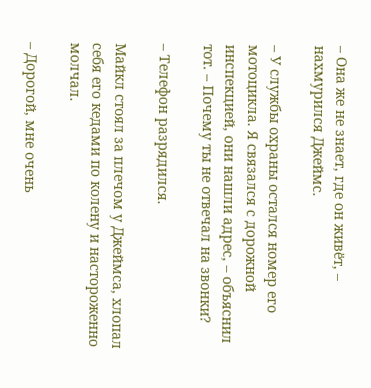– Она же не знает, где он живёт, – нахмурился Джеймс.

– У службы охраны остался номер его мотоцикла. Я связался с дорожной инспекцией, они нашли адрес, – объяснил тот. – Почему ты не отвечал на звонки?

– Телефон разрядился.

Майкл стоял за плечом у Джеймса, хлопал себя его кедами по колену и настороженно молчал.

– Дорогой, мне очень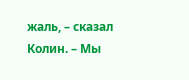жаль, – сказал Колин. – Мы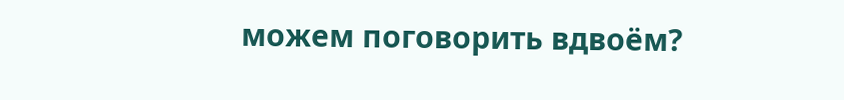можем поговорить вдвоём?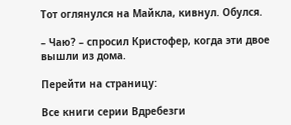Тот оглянулся на Майкла, кивнул. Обулся.

– Чаю? – спросил Кристофер, когда эти двое вышли из дома.

Перейти на страницу:

Все книги серии Вдребезги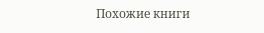Похожие книги